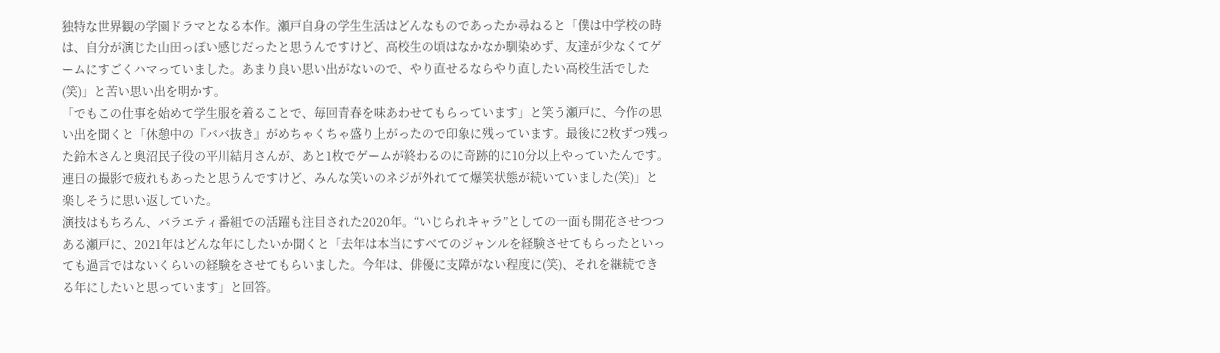独特な世界観の学園ドラマとなる本作。瀬戸自身の学生生活はどんなものであったか尋ねると「僕は中学校の時は、自分が演じた山田っぽい感じだったと思うんですけど、高校生の頃はなかなか馴染めず、友達が少なくてゲームにすごくハマっていました。あまり良い思い出がないので、やり直せるならやり直したい高校生活でした(笑)」と苦い思い出を明かす。
「でもこの仕事を始めて学生服を着ることで、毎回青春を味あわせてもらっています」と笑う瀬戸に、今作の思い出を聞くと「休憩中の『ババ抜き』がめちゃくちゃ盛り上がったので印象に残っています。最後に2枚ずつ残った鈴木さんと奥沼民子役の平川結月さんが、あと1枚でゲームが終わるのに奇跡的に10分以上やっていたんです。連日の撮影で疲れもあったと思うんですけど、みんな笑いのネジが外れてて爆笑状態が続いていました(笑)」と楽しそうに思い返していた。
演技はもちろん、バラエティ番組での活躍も注目された2020年。“いじられキャラ”としての一面も開花させつつある瀬戸に、2021年はどんな年にしたいか聞くと「去年は本当にすべてのジャンルを経験させてもらったといっても過言ではないくらいの経験をさせてもらいました。今年は、俳優に支障がない程度に(笑)、それを継続できる年にしたいと思っています」と回答。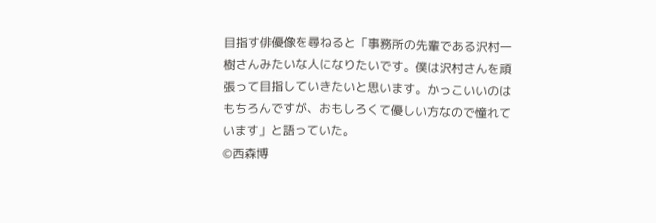目指す俳優像を尋ねると「事務所の先輩である沢村一樹さんみたいな人になりたいです。僕は沢村さんを頑張って目指していきたいと思います。かっこいいのはもちろんですが、おもしろくて優しい方なので憧れています」と語っていた。
©西森博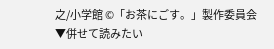之/小学館 ©「お茶にごす。」製作委員会
▼併せて読みたい